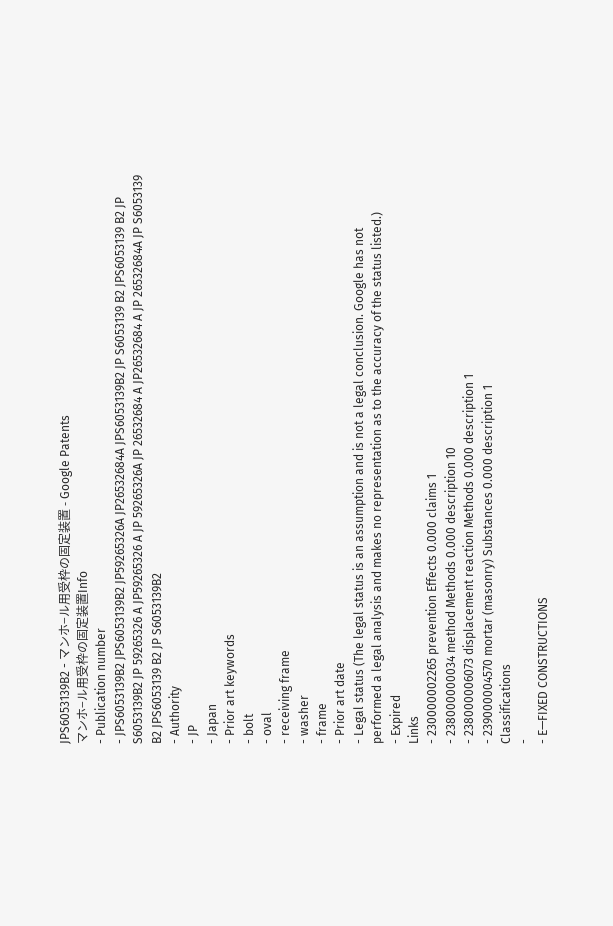JPS6053139B2 - マンホ−ル用受枠の固定装置 - Google Patents
マンホ−ル用受枠の固定装置Info
- Publication number
- JPS6053139B2 JPS6053139B2 JP59265326A JP26532684A JPS6053139B2 JP S6053139 B2 JPS6053139 B2 JP S6053139B2 JP 59265326 A JP59265326 A JP 59265326A JP 26532684 A JP26532684 A JP 26532684A JP S6053139 B2 JPS6053139 B2 JP S6053139B2
- Authority
- JP
- Japan
- Prior art keywords
- bolt
- oval
- receiving frame
- washer
- frame
- Prior art date
- Legal status (The legal status is an assumption and is not a legal conclusion. Google has not performed a legal analysis and makes no representation as to the accuracy of the status listed.)
- Expired
Links
- 230000002265 prevention Effects 0.000 claims 1
- 238000000034 method Methods 0.000 description 10
- 238000006073 displacement reaction Methods 0.000 description 1
- 239000004570 mortar (masonry) Substances 0.000 description 1
Classifications
-
- E—FIXED CONSTRUCTIONS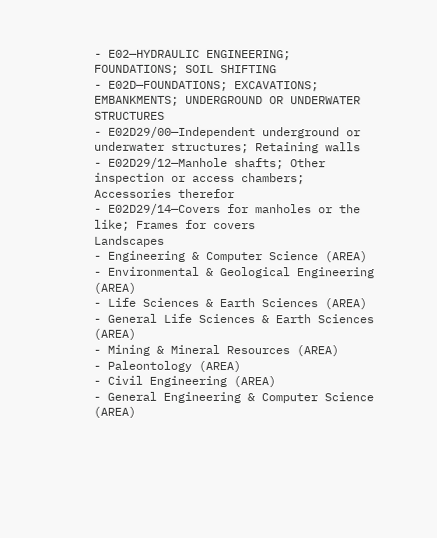- E02—HYDRAULIC ENGINEERING; FOUNDATIONS; SOIL SHIFTING
- E02D—FOUNDATIONS; EXCAVATIONS; EMBANKMENTS; UNDERGROUND OR UNDERWATER STRUCTURES
- E02D29/00—Independent underground or underwater structures; Retaining walls
- E02D29/12—Manhole shafts; Other inspection or access chambers; Accessories therefor
- E02D29/14—Covers for manholes or the like; Frames for covers
Landscapes
- Engineering & Computer Science (AREA)
- Environmental & Geological Engineering (AREA)
- Life Sciences & Earth Sciences (AREA)
- General Life Sciences & Earth Sciences (AREA)
- Mining & Mineral Resources (AREA)
- Paleontology (AREA)
- Civil Engineering (AREA)
- General Engineering & Computer Science (AREA)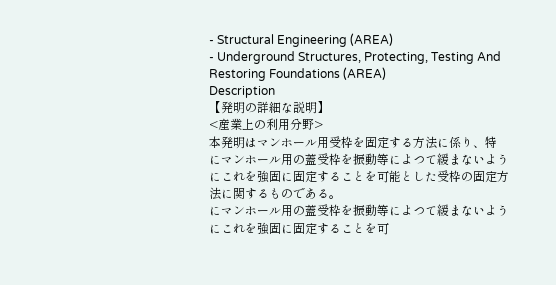- Structural Engineering (AREA)
- Underground Structures, Protecting, Testing And Restoring Foundations (AREA)
Description
【発明の詳細な説明】
<産業上の利用分野>
本発明はマンホール用受枠を固定する方法に係り、特
にマンホール用の蓋受枠を振動等によつて緩まないよう
にこれを強固に固定することを可能とした受枠の固定方
法に関するものである。
にマンホール用の蓋受枠を振動等によつて緩まないよう
にこれを強固に固定することを可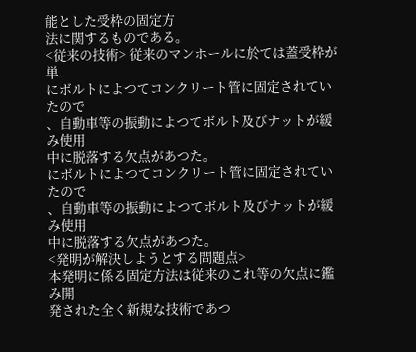能とした受枠の固定方
法に関するものである。
<従来の技術> 従来のマンホールに於ては蓋受枠が単
にボルトによつてコンクリート管に固定されていたので
、自動車等の振動によつてボルト及びナットが緩み使用
中に脱落する欠点があつた。
にボルトによつてコンクリート管に固定されていたので
、自動車等の振動によつてボルト及びナットが緩み使用
中に脱落する欠点があつた。
<発明が解決しようとする問題点>
本発明に係る固定方法は従来のこれ等の欠点に鑑み開
発された全く新規な技術であつ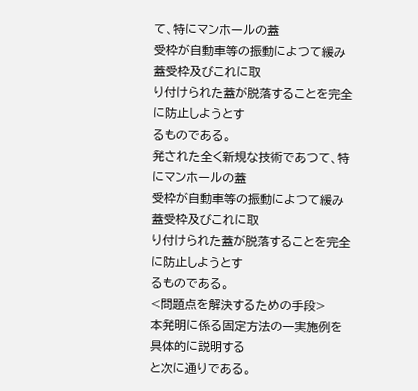て、特にマンホールの蓋
受枠が自動車等の振動によつて緩み蓋受枠及びこれに取
り付けられた蓋が脱落することを完全に防止しようとす
るものである。
発された全く新規な技術であつて、特にマンホールの蓋
受枠が自動車等の振動によつて緩み蓋受枠及びこれに取
り付けられた蓋が脱落することを完全に防止しようとす
るものである。
<問題点を解決するための手段>
本発明に係る固定方法の一実施例を具体的に説明する
と次に通りである。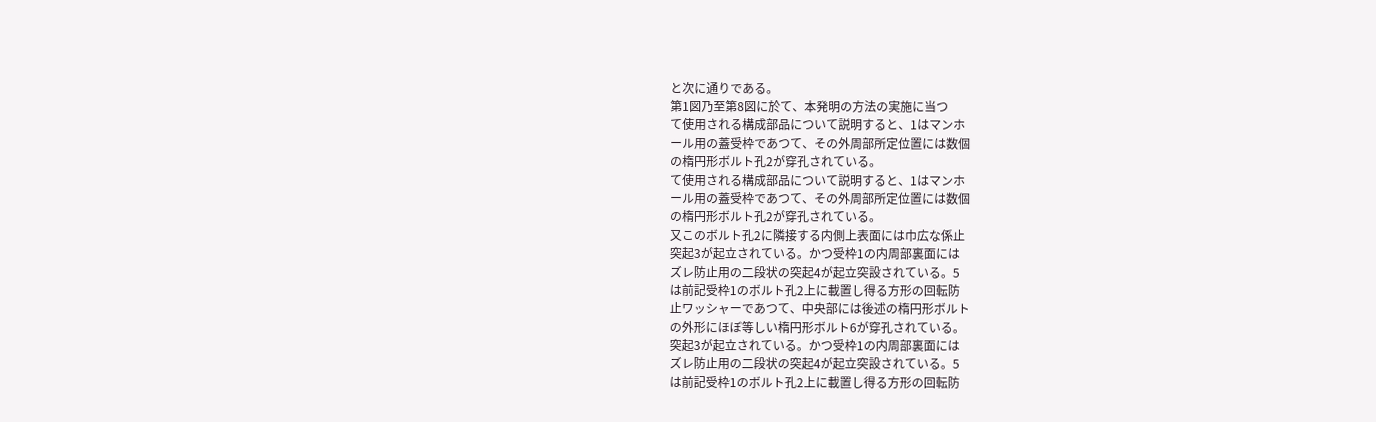と次に通りである。
第1図乃至第8図に於て、本発明の方法の実施に当つ
て使用される構成部品について説明すると、1はマンホ
ール用の蓋受枠であつて、その外周部所定位置には数個
の楕円形ボルト孔2が穿孔されている。
て使用される構成部品について説明すると、1はマンホ
ール用の蓋受枠であつて、その外周部所定位置には数個
の楕円形ボルト孔2が穿孔されている。
又このボルト孔2に隣接する内側上表面には巾広な係止
突起3が起立されている。かつ受枠1の内周部裏面には
ズレ防止用の二段状の突起4が起立突設されている。5
は前記受枠1のボルト孔2上に載置し得る方形の回転防
止ワッシャーであつて、中央部には後述の楕円形ボルト
の外形にほぼ等しい楕円形ボルト6が穿孔されている。
突起3が起立されている。かつ受枠1の内周部裏面には
ズレ防止用の二段状の突起4が起立突設されている。5
は前記受枠1のボルト孔2上に載置し得る方形の回転防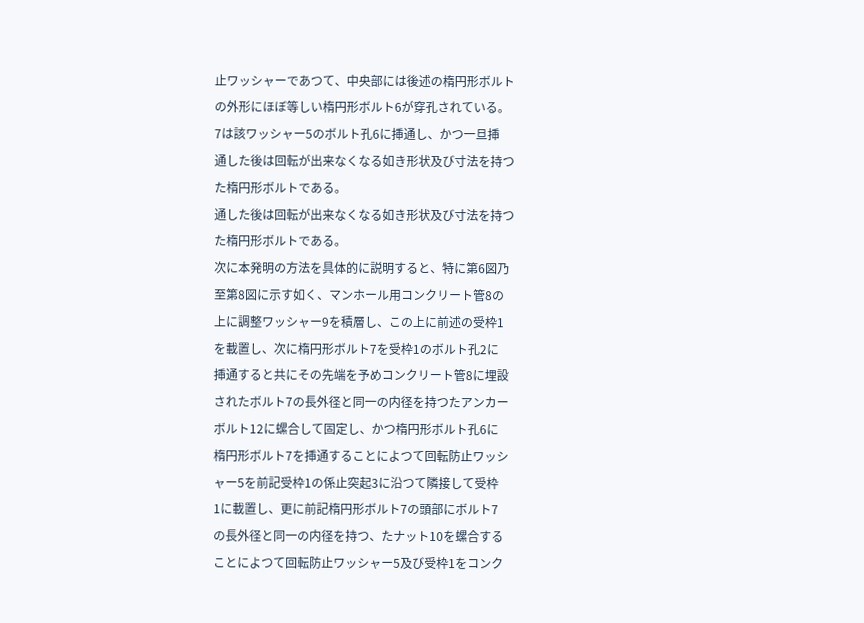止ワッシャーであつて、中央部には後述の楕円形ボルト
の外形にほぼ等しい楕円形ボルト6が穿孔されている。
7は該ワッシャー5のボルト孔6に挿通し、かつ一旦挿
通した後は回転が出来なくなる如き形状及び寸法を持つ
た楕円形ボルトである。
通した後は回転が出来なくなる如き形状及び寸法を持つ
た楕円形ボルトである。
次に本発明の方法を具体的に説明すると、特に第6図乃
至第8図に示す如く、マンホール用コンクリート管8の
上に調整ワッシャー9を積層し、この上に前述の受枠1
を載置し、次に楕円形ボルト7を受枠1のボルト孔2に
挿通すると共にその先端を予めコンクリート管8に埋設
されたボルト7の長外径と同一の内径を持つたアンカー
ボルト12に螺合して固定し、かつ楕円形ボルト孔6に
楕円形ボルト7を挿通することによつて回転防止ワッシ
ャー5を前記受枠1の係止突起3に沿つて隣接して受枠
1に載置し、更に前記楕円形ボルト7の頭部にボルト7
の長外径と同一の内径を持つ、たナット10を螺合する
ことによつて回転防止ワッシャー5及び受枠1をコンク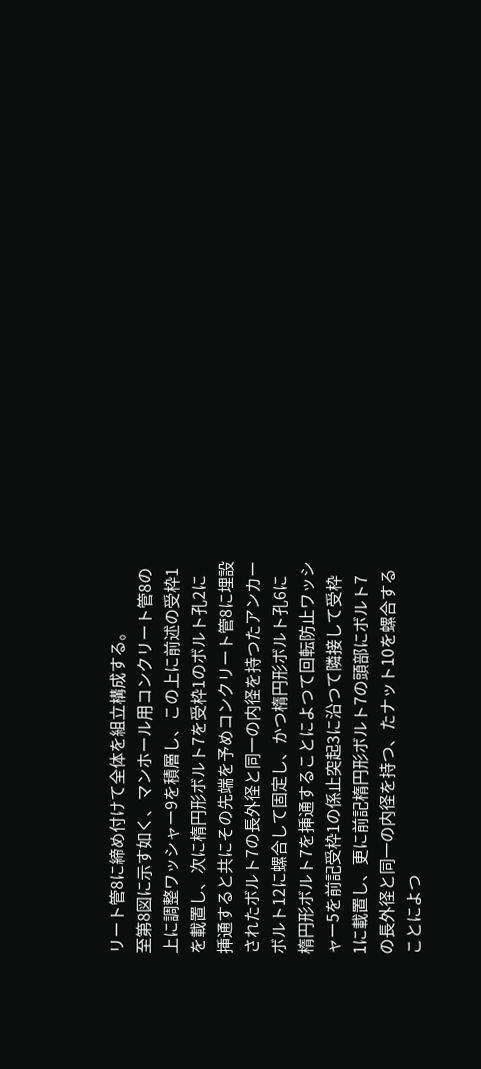リート管8に締め付けて全体を組立構成する。
至第8図に示す如く、マンホール用コンクリート管8の
上に調整ワッシャー9を積層し、この上に前述の受枠1
を載置し、次に楕円形ボルト7を受枠1のボルト孔2に
挿通すると共にその先端を予めコンクリート管8に埋設
されたボルト7の長外径と同一の内径を持つたアンカー
ボルト12に螺合して固定し、かつ楕円形ボルト孔6に
楕円形ボルト7を挿通することによつて回転防止ワッシ
ャー5を前記受枠1の係止突起3に沿つて隣接して受枠
1に載置し、更に前記楕円形ボルト7の頭部にボルト7
の長外径と同一の内径を持つ、たナット10を螺合する
ことによつ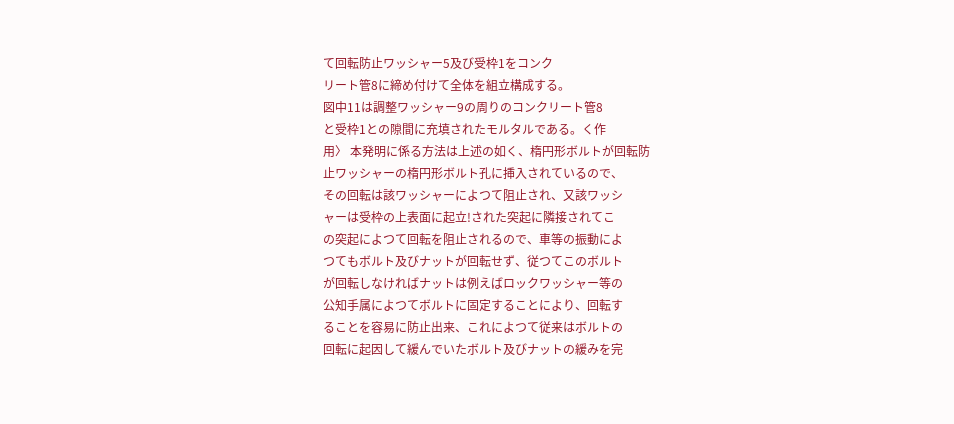て回転防止ワッシャー5及び受枠1をコンク
リート管8に締め付けて全体を組立構成する。
図中11は調整ワッシャー9の周りのコンクリート管8
と受枠1との隙間に充填されたモルタルである。く作
用〉 本発明に係る方法は上述の如く、楕円形ボルトが回転防
止ワッシャーの楕円形ボルト孔に挿入されているので、
その回転は該ワッシャーによつて阻止され、又該ワッシ
ャーは受枠の上表面に起立!された突起に隣接されてこ
の突起によつて回転を阻止されるので、車等の振動によ
つてもボルト及びナットが回転せず、従つてこのボルト
が回転しなければナットは例えばロックワッシャー等の
公知手属によつてボルトに固定することにより、回転す
ることを容易に防止出来、これによつて従来はボルトの
回転に起因して緩んでいたボルト及びナットの緩みを完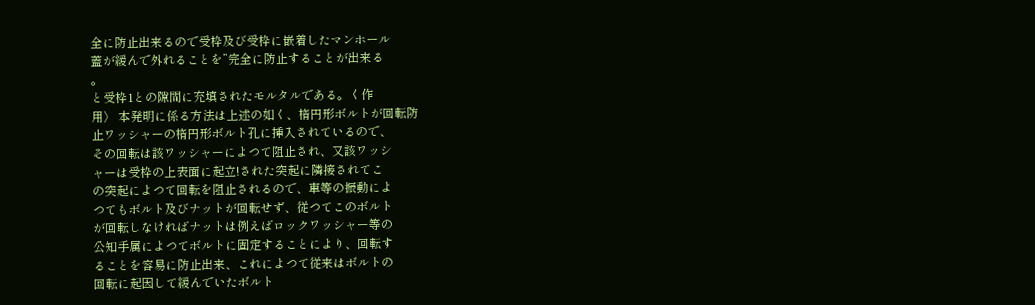全に防止出来るので受枠及び受枠に嵌着したマンホール
蓋が緩んで外れることを”完全に防止することが出来る
。
と受枠1との隙間に充填されたモルタルである。く作
用〉 本発明に係る方法は上述の如く、楕円形ボルトが回転防
止ワッシャーの楕円形ボルト孔に挿入されているので、
その回転は該ワッシャーによつて阻止され、又該ワッシ
ャーは受枠の上表面に起立!された突起に隣接されてこ
の突起によつて回転を阻止されるので、車等の振動によ
つてもボルト及びナットが回転せず、従つてこのボルト
が回転しなければナットは例えばロックワッシャー等の
公知手属によつてボルトに固定することにより、回転す
ることを容易に防止出来、これによつて従来はボルトの
回転に起因して緩んでいたボルト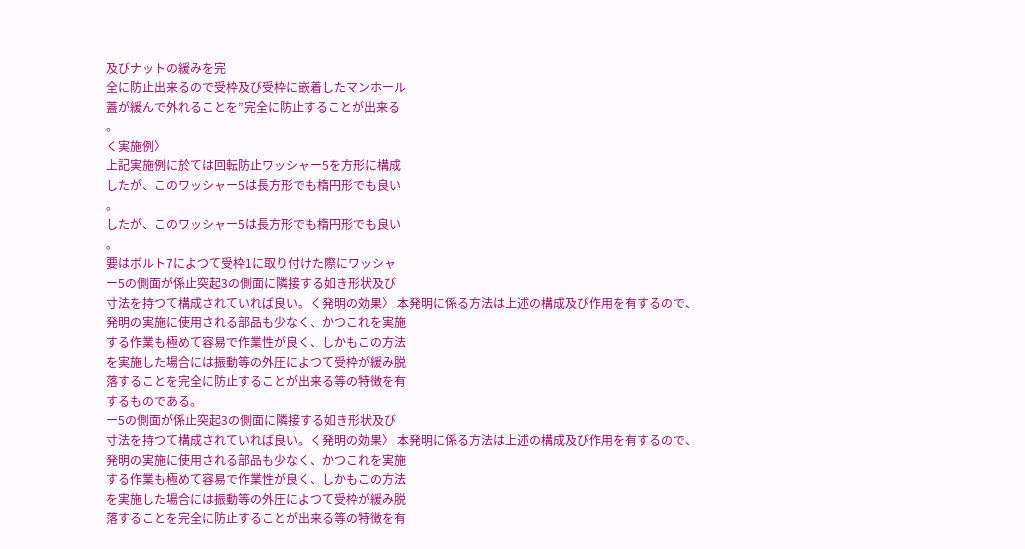及びナットの緩みを完
全に防止出来るので受枠及び受枠に嵌着したマンホール
蓋が緩んで外れることを”完全に防止することが出来る
。
く実施例〉
上記実施例に於ては回転防止ワッシャー5を方形に構成
したが、このワッシャー5は長方形でも楕円形でも良い
。
したが、このワッシャー5は長方形でも楕円形でも良い
。
要はボルト7によつて受枠1に取り付けた際にワッシャ
ー5の側面が係止突起3の側面に隣接する如き形状及び
寸法を持つて構成されていれば良い。く発明の効果〉 本発明に係る方法は上述の構成及び作用を有するので、
発明の実施に使用される部品も少なく、かつこれを実施
する作業も極めて容易で作業性が良く、しかもこの方法
を実施した場合には振動等の外圧によつて受枠が緩み脱
落することを完全に防止することが出来る等の特徴を有
するものである。
ー5の側面が係止突起3の側面に隣接する如き形状及び
寸法を持つて構成されていれば良い。く発明の効果〉 本発明に係る方法は上述の構成及び作用を有するので、
発明の実施に使用される部品も少なく、かつこれを実施
する作業も極めて容易で作業性が良く、しかもこの方法
を実施した場合には振動等の外圧によつて受枠が緩み脱
落することを完全に防止することが出来る等の特徴を有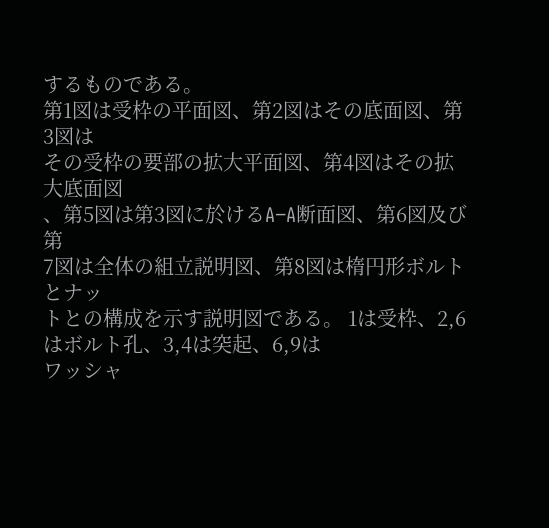するものである。
第1図は受枠の平面図、第2図はその底面図、第3図は
その受枠の要部の拡大平面図、第4図はその拡大底面図
、第5図は第3図に於けるA−A断面図、第6図及び第
7図は全体の組立説明図、第8図は楕円形ボルトとナッ
トとの構成を示す説明図である。 1は受枠、2,6はボルト孔、3,4は突起、6,9は
ワッシャ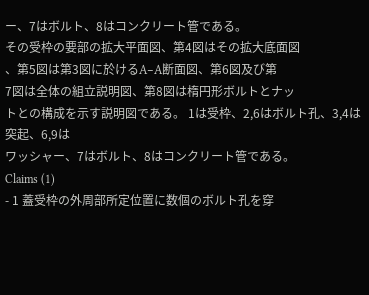ー、7はボルト、8はコンクリート管である。
その受枠の要部の拡大平面図、第4図はその拡大底面図
、第5図は第3図に於けるA−A断面図、第6図及び第
7図は全体の組立説明図、第8図は楕円形ボルトとナッ
トとの構成を示す説明図である。 1は受枠、2,6はボルト孔、3,4は突起、6,9は
ワッシャー、7はボルト、8はコンクリート管である。
Claims (1)
- 1 蓋受枠の外周部所定位置に数個のボルト孔を穿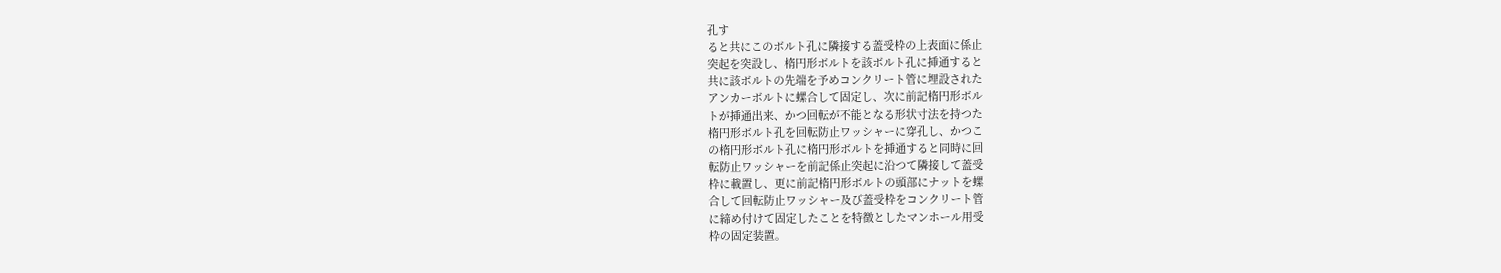孔す
ると共にこのボルト孔に隣接する蓋受枠の上表面に係止
突起を突設し、楕円形ボルトを該ボルト孔に挿通すると
共に該ボルトの先端を予めコンクリート管に埋設された
アンカーボルトに螺合して固定し、次に前記楕円形ボル
トが挿通出来、かつ回転が不能となる形状寸法を持つた
楕円形ボルト孔を回転防止ワッシャーに穿孔し、かつこ
の楕円形ボルト孔に楕円形ボルトを挿通すると同時に回
転防止ワッシャーを前記係止突起に沿つて隣接して蓋受
枠に載置し、更に前記楕円形ボルトの頭部にナットを螺
合して回転防止ワッシャー及び蓋受枠をコンクリート管
に締め付けて固定したことを特徴としたマンホール用受
枠の固定装置。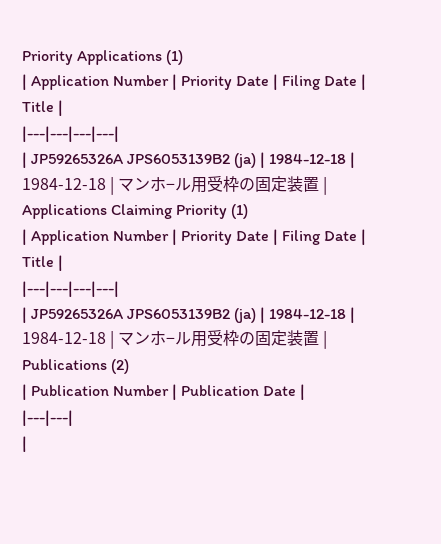Priority Applications (1)
| Application Number | Priority Date | Filing Date | Title |
|---|---|---|---|
| JP59265326A JPS6053139B2 (ja) | 1984-12-18 | 1984-12-18 | マンホ−ル用受枠の固定装置 |
Applications Claiming Priority (1)
| Application Number | Priority Date | Filing Date | Title |
|---|---|---|---|
| JP59265326A JPS6053139B2 (ja) | 1984-12-18 | 1984-12-18 | マンホ−ル用受枠の固定装置 |
Publications (2)
| Publication Number | Publication Date |
|---|---|
|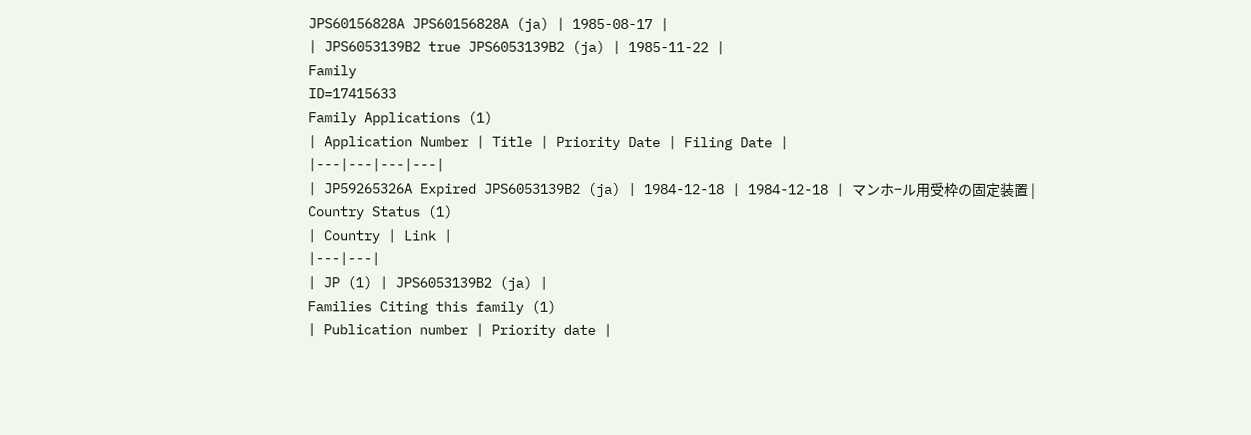JPS60156828A JPS60156828A (ja) | 1985-08-17 |
| JPS6053139B2 true JPS6053139B2 (ja) | 1985-11-22 |
Family
ID=17415633
Family Applications (1)
| Application Number | Title | Priority Date | Filing Date |
|---|---|---|---|
| JP59265326A Expired JPS6053139B2 (ja) | 1984-12-18 | 1984-12-18 | マンホ−ル用受枠の固定装置 |
Country Status (1)
| Country | Link |
|---|---|
| JP (1) | JPS6053139B2 (ja) |
Families Citing this family (1)
| Publication number | Priority date |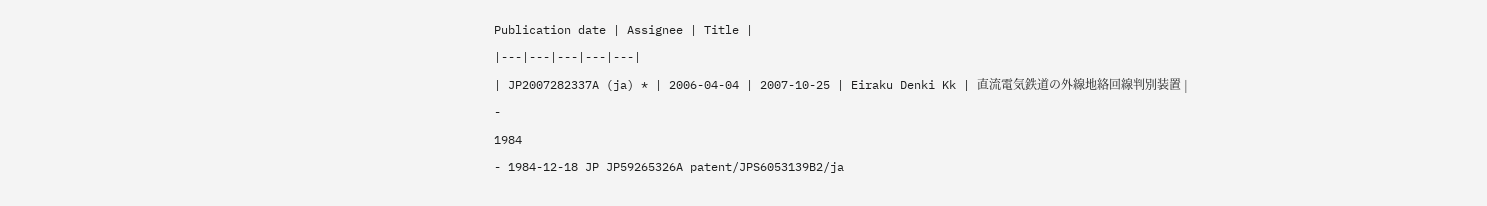Publication date | Assignee | Title |
|---|---|---|---|---|
| JP2007282337A (ja) * | 2006-04-04 | 2007-10-25 | Eiraku Denki Kk | 直流電気鉄道の外線地絡回線判別装置 |
-
1984
- 1984-12-18 JP JP59265326A patent/JPS6053139B2/ja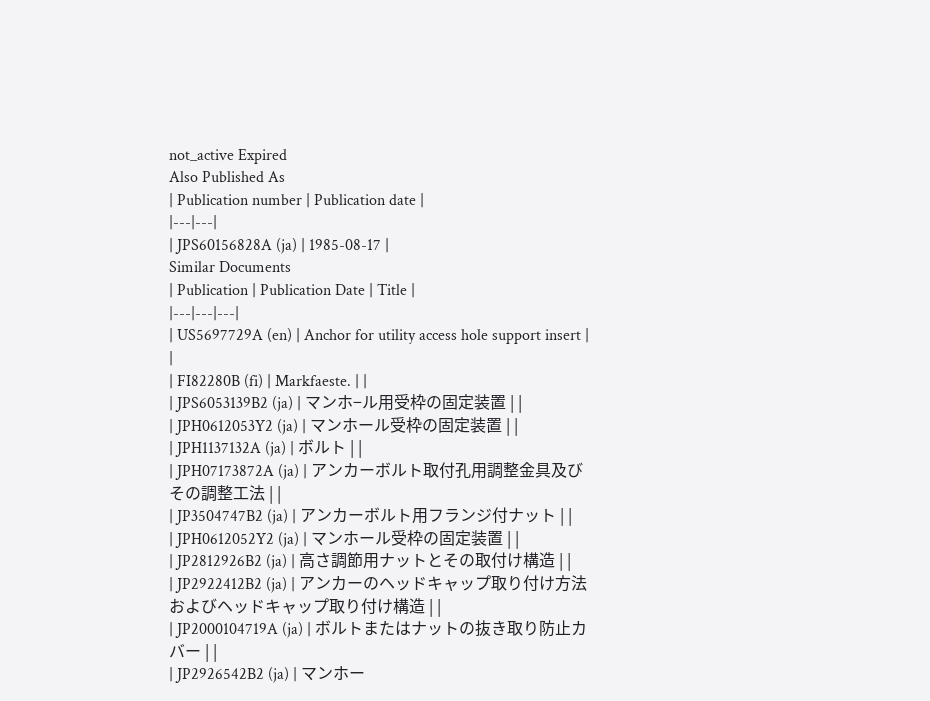not_active Expired
Also Published As
| Publication number | Publication date |
|---|---|
| JPS60156828A (ja) | 1985-08-17 |
Similar Documents
| Publication | Publication Date | Title |
|---|---|---|
| US5697729A (en) | Anchor for utility access hole support insert | |
| FI82280B (fi) | Markfaeste. | |
| JPS6053139B2 (ja) | マンホ−ル用受枠の固定装置 | |
| JPH0612053Y2 (ja) | マンホール受枠の固定装置 | |
| JPH1137132A (ja) | ボルト | |
| JPH07173872A (ja) | アンカーボルト取付孔用調整金具及びその調整工法 | |
| JP3504747B2 (ja) | アンカーボルト用フランジ付ナット | |
| JPH0612052Y2 (ja) | マンホール受枠の固定装置 | |
| JP2812926B2 (ja) | 高さ調節用ナットとその取付け構造 | |
| JP2922412B2 (ja) | アンカーのヘッドキャップ取り付け方法およびヘッドキャップ取り付け構造 | |
| JP2000104719A (ja) | ボルトまたはナットの抜き取り防止カバー | |
| JP2926542B2 (ja) | マンホー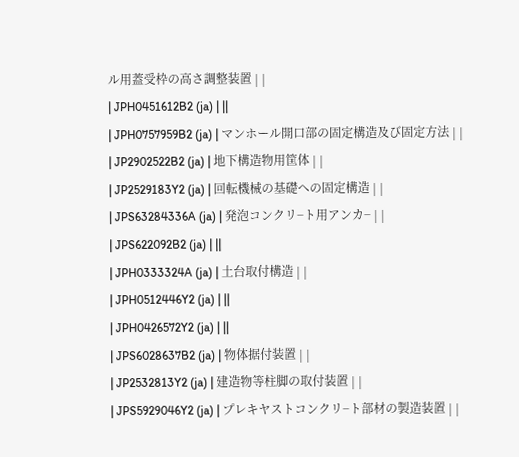ル用蓋受枠の高さ調整装置 | |
| JPH0451612B2 (ja) | ||
| JPH0757959B2 (ja) | マンホール開口部の固定構造及び固定方法 | |
| JP2902522B2 (ja) | 地下構造物用筐体 | |
| JP2529183Y2 (ja) | 回転機械の基礎への固定構造 | |
| JPS63284336A (ja) | 発泡コンクリ−ト用アンカ− | |
| JPS622092B2 (ja) | ||
| JPH0333324A (ja) | 土台取付構造 | |
| JPH0512446Y2 (ja) | ||
| JPH0426572Y2 (ja) | ||
| JPS6028637B2 (ja) | 物体据付装置 | |
| JP2532813Y2 (ja) | 建造物等柱脚の取付装置 | |
| JPS5929046Y2 (ja) | プレキヤストコンクリ−ト部材の製造装置 | |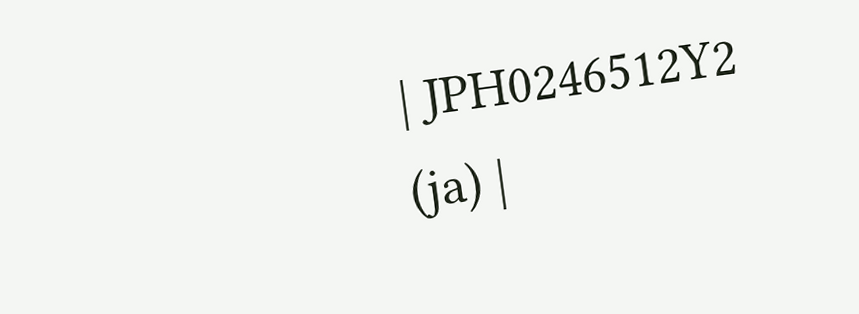| JPH0246512Y2 (ja) |